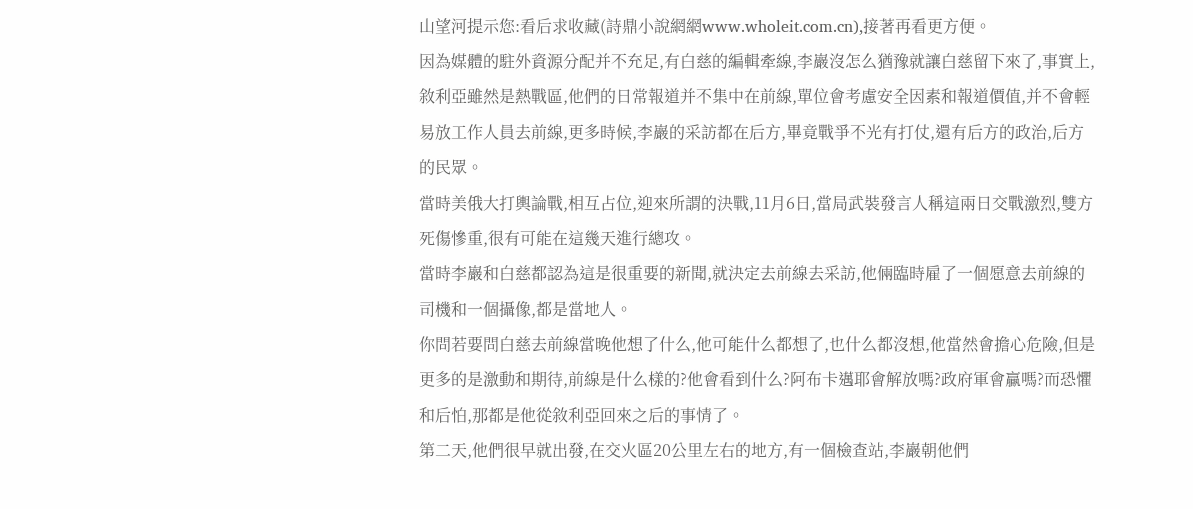山望河提示您:看后求收藏(詩鼎小說網網www.wholeit.com.cn),接著再看更方便。
因為媒體的駐外資源分配并不充足,有白慈的編輯牽線,李巖沒怎么猶豫就讓白慈留下來了,事實上,敘利亞雖然是熱戰區,他們的日常報道并不集中在前線,單位會考慮安全因素和報道價值,并不會輕易放工作人員去前線,更多時候,李巖的采訪都在后方,畢竟戰爭不光有打仗,還有后方的政治,后方的民眾。
當時美俄大打輿論戰,相互占位,迎來所謂的決戰,11月6日,當局武裝發言人稱這兩日交戰激烈,雙方死傷慘重,很有可能在這幾天進行總攻。
當時李巖和白慈都認為這是很重要的新聞,就決定去前線去采訪,他倆臨時雇了一個愿意去前線的司機和一個攝像,都是當地人。
你問若要問白慈去前線當晚他想了什么,他可能什么都想了,也什么都沒想,他當然會擔心危險,但是更多的是激動和期待,前線是什么樣的?他會看到什么?阿布卡邁耶會解放嗎?政府軍會贏嗎?而恐懼和后怕,那都是他從敘利亞回來之后的事情了。
第二天,他們很早就出發,在交火區20公里左右的地方,有一個檢查站,李巖朝他們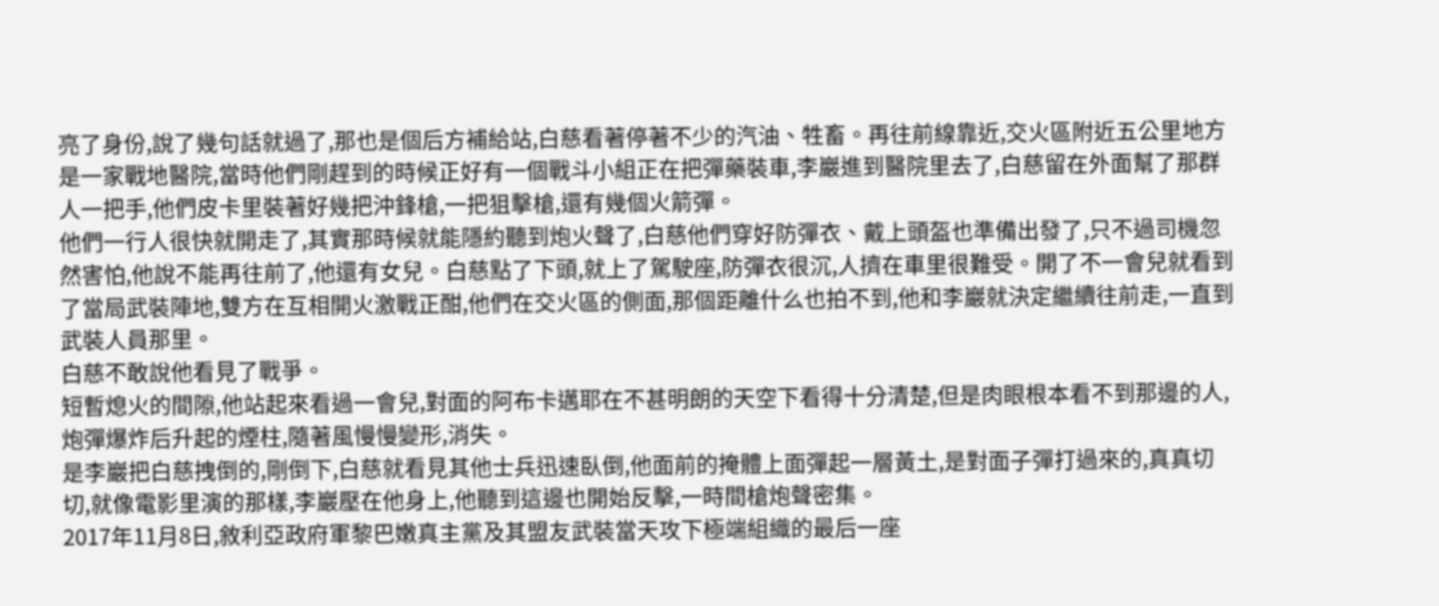亮了身份,說了幾句話就過了,那也是個后方補給站,白慈看著停著不少的汽油、牲畜。再往前線靠近,交火區附近五公里地方是一家戰地醫院,當時他們剛趕到的時候正好有一個戰斗小組正在把彈藥裝車,李巖進到醫院里去了,白慈留在外面幫了那群人一把手,他們皮卡里裝著好幾把沖鋒槍,一把狙擊槍,還有幾個火箭彈。
他們一行人很快就開走了,其實那時候就能隱約聽到炮火聲了,白慈他們穿好防彈衣、戴上頭盔也準備出發了,只不過司機忽然害怕,他說不能再往前了,他還有女兒。白慈點了下頭,就上了駕駛座,防彈衣很沉,人擠在車里很難受。開了不一會兒就看到了當局武裝陣地,雙方在互相開火激戰正酣,他們在交火區的側面,那個距離什么也拍不到,他和李巖就決定繼續往前走,一直到武裝人員那里。
白慈不敢說他看見了戰爭。
短暫熄火的間隙,他站起來看過一會兒,對面的阿布卡邁耶在不甚明朗的天空下看得十分清楚,但是肉眼根本看不到那邊的人,炮彈爆炸后升起的煙柱,隨著風慢慢變形,消失。
是李巖把白慈拽倒的,剛倒下,白慈就看見其他士兵迅速臥倒,他面前的掩體上面彈起一層黃土,是對面子彈打過來的,真真切切,就像電影里演的那樣,李巖壓在他身上,他聽到這邊也開始反擊,一時間槍炮聲密集。
2017年11月8日,敘利亞政府軍黎巴嫩真主黨及其盟友武裝當天攻下極端組織的最后一座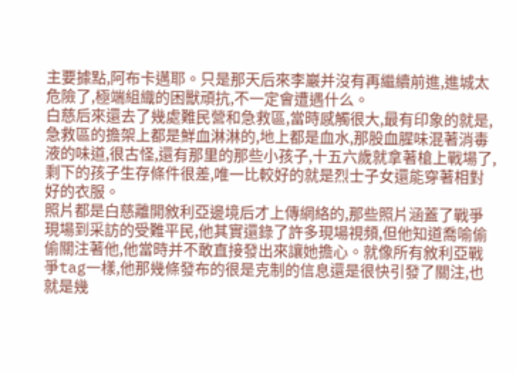主要據點,阿布卡邁耶。只是那天后來李巖并沒有再繼續前進,進城太危險了,極端組織的困獸頑抗,不一定會遭遇什么。
白慈后來還去了幾處難民營和急救區,當時感觸很大,最有印象的就是,急救區的擔架上都是鮮血淋淋的,地上都是血水,那股血腥味混著消毒液的味道,很古怪,還有那里的那些小孩子,十五六歲就拿著槍上戰場了,剩下的孩子生存條件很差,唯一比較好的就是烈士子女還能穿著相對好的衣服。
照片都是白慈離開敘利亞邊境后才上傳網絡的,那些照片涵蓋了戰爭現場到采訪的受難平民,他其實還錄了許多現場視頻,但他知道喬喻偷偷關注著他,他當時并不敢直接發出來讓她擔心。就像所有敘利亞戰爭tag一樣,他那幾條發布的很是克制的信息還是很快引發了關注,也就是幾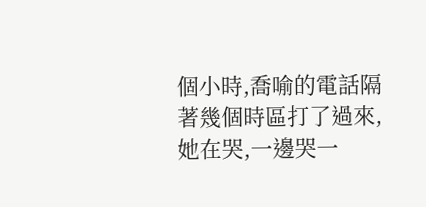個小時,喬喻的電話隔著幾個時區打了過來,她在哭,一邊哭一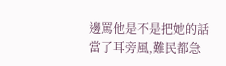邊罵他是不是把她的話當了耳旁風,難民都急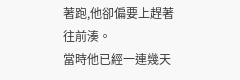著跑,他卻偏要上趕著往前湊。
當時他已經一連幾天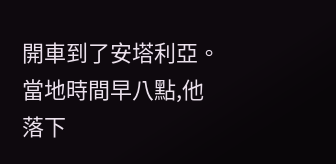開車到了安塔利亞。
當地時間早八點,他落下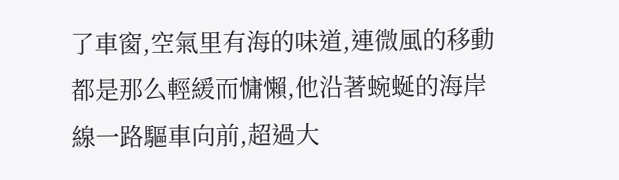了車窗,空氣里有海的味道,連微風的移動都是那么輕緩而慵懶,他沿著蜿蜒的海岸線一路驅車向前,超過大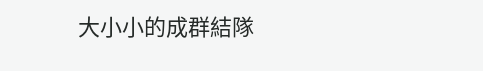大小小的成群結隊